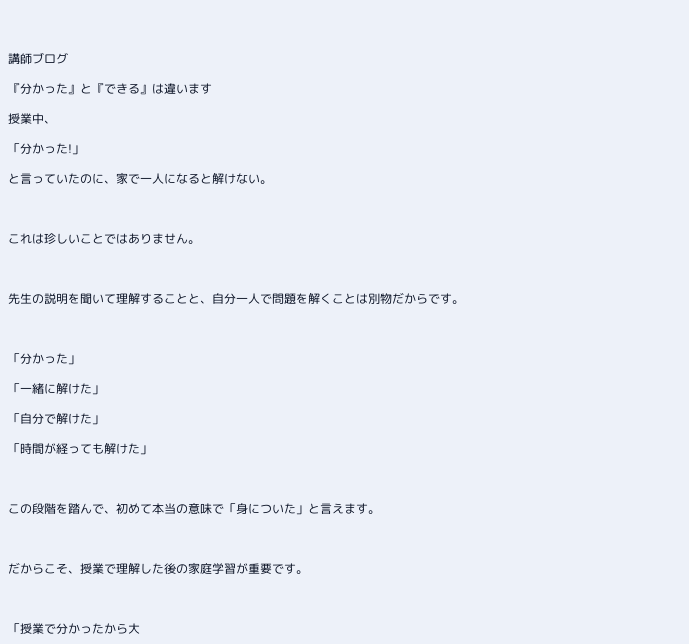講師ブログ

『分かった』と『できる』は違います

授業中、

「分かった!」

と言っていたのに、家で一人になると解けない。



これは珍しいことではありません。



先生の説明を聞いて理解することと、自分一人で問題を解くことは別物だからです。



「分かった」

「一緒に解けた」

「自分で解けた」

「時間が経っても解けた」



この段階を踏んで、初めて本当の意味で「身についた」と言えます。



だからこそ、授業で理解した後の家庭学習が重要です。



「授業で分かったから大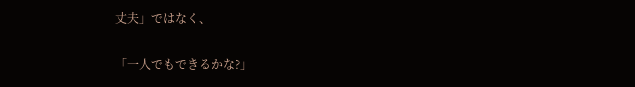丈夫」ではなく、

「一人でもできるかな?」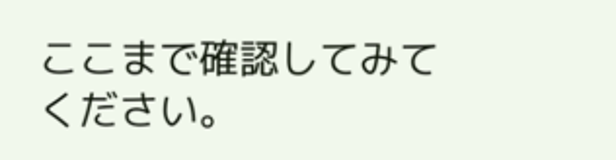ここまで確認してみてください。